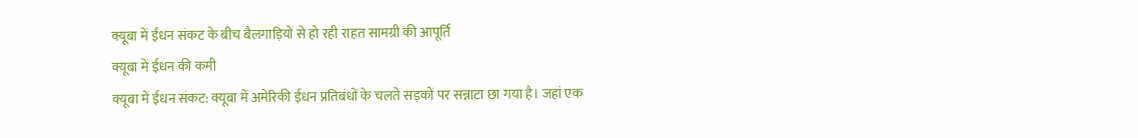क्यूबा में ईंधन संकट के बीच बैलगाड़ियों से हो रही राहत सामग्री की आपूर्ति
क्यूबा में ईंधन की कमी
क्यूबा में ईंधन संकट: क्यूबा में अमेरिकी ईंधन प्रतिबंधों के चलते सड़कों पर सन्नाटा छा गया है। जहां एक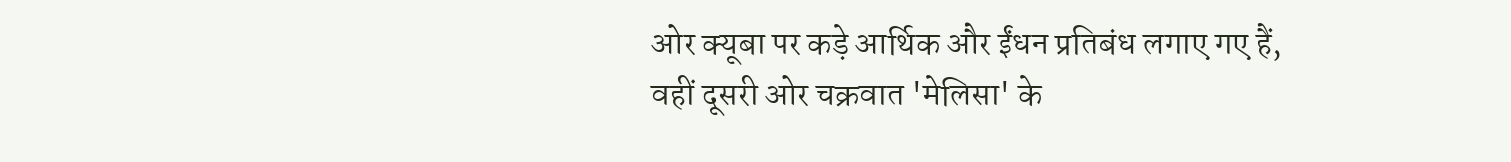ओर क्यूबा पर कड़े आर्थिक और ईंधन प्रतिबंध लगाए गए हैं, वहीं दूसरी ओर चक्रवात 'मेलिसा' के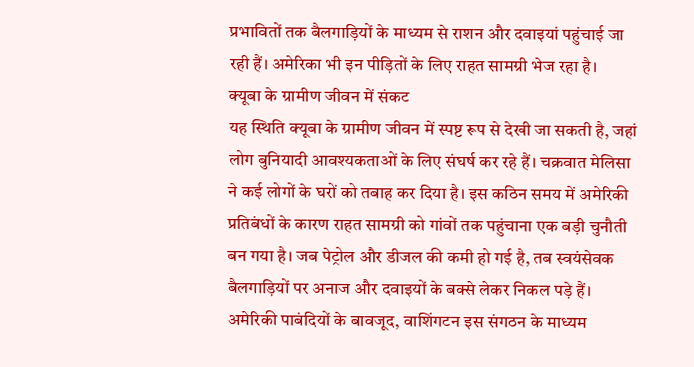प्रभावितों तक बैलगाड़ियों के माध्यम से राशन और दवाइयां पहुंचाई जा रही हैं। अमेरिका भी इन पीड़ितों के लिए राहत सामग्री भेज रहा है।
क्यूबा के ग्रामीण जीवन में संकट
यह स्थिति क्यूबा के ग्रामीण जीवन में स्पष्ट रूप से देखी जा सकती है, जहां लोग बुनियादी आवश्यकताओं के लिए संघर्ष कर रहे हैं। चक्रवात मेलिसा ने कई लोगों के घरों को तबाह कर दिया है। इस कठिन समय में अमेरिकी प्रतिबंधों के कारण राहत सामग्री को गांवों तक पहुंचाना एक बड़ी चुनौती बन गया है। जब पेट्रोल और डीजल की कमी हो गई है, तब स्वयंसेवक बैलगाड़ियों पर अनाज और दवाइयों के बक्से लेकर निकल पड़े हैं। अमेरिकी पाबंदियों के बावजूद, वाशिंगटन इस संगठन के माध्यम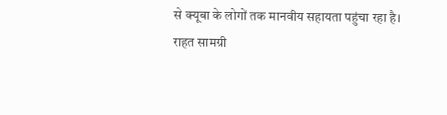से क्यूबा के लोगों तक मानवीय सहायता पहुंचा रहा है।
राहत सामग्री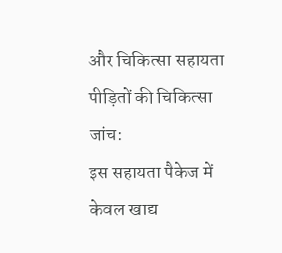और चिकित्सा सहायता
पीड़ितों की चिकित्सा जांच:
इस सहायता पैकेज में केवल खाद्य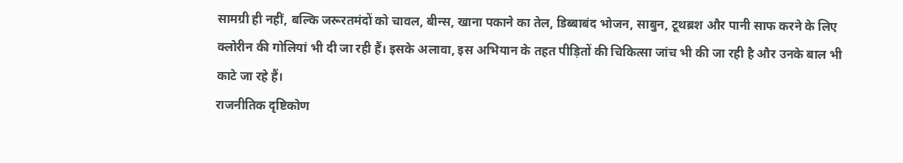सामग्री ही नहीं, बल्कि जरूरतमंदों को चावल, बीन्स, खाना पकाने का तेल, डिब्बाबंद भोजन, साबुन, टूथब्रश और पानी साफ करने के लिए क्लोरीन की गोलियां भी दी जा रही हैं। इसके अलावा, इस अभियान के तहत पीड़ितों की चिकित्सा जांच भी की जा रही है और उनके बाल भी काटे जा रहे हैं।
राजनीतिक दृष्टिकोण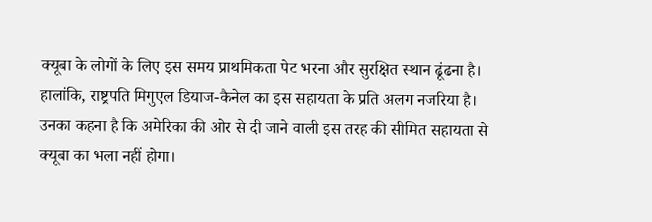क्यूबा के लोगों के लिए इस समय प्राथमिकता पेट भरना और सुरक्षित स्थान ढूंढना है। हालांकि, राष्ट्रपति मिगुएल डियाज-कैनेल का इस सहायता के प्रति अलग नजरिया है। उनका कहना है कि अमेरिका की ओर से दी जाने वाली इस तरह की सीमित सहायता से क्यूबा का भला नहीं होगा।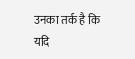उनका तर्क है कि यदि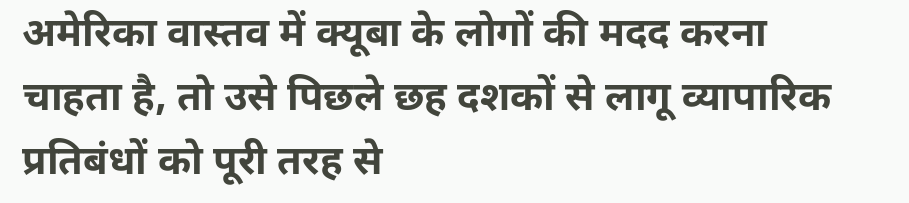अमेरिका वास्तव में क्यूबा के लोगों की मदद करना चाहता है, तो उसे पिछले छह दशकों से लागू व्यापारिक प्रतिबंधों को पूरी तरह से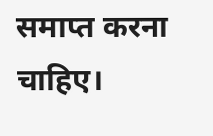समाप्त करना चाहिए।